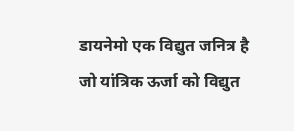डायनेमो एक विद्युत जनित्र है जो यांत्रिक ऊर्जा को विद्युत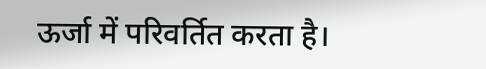ऊर्जा में परिवर्तित करता है।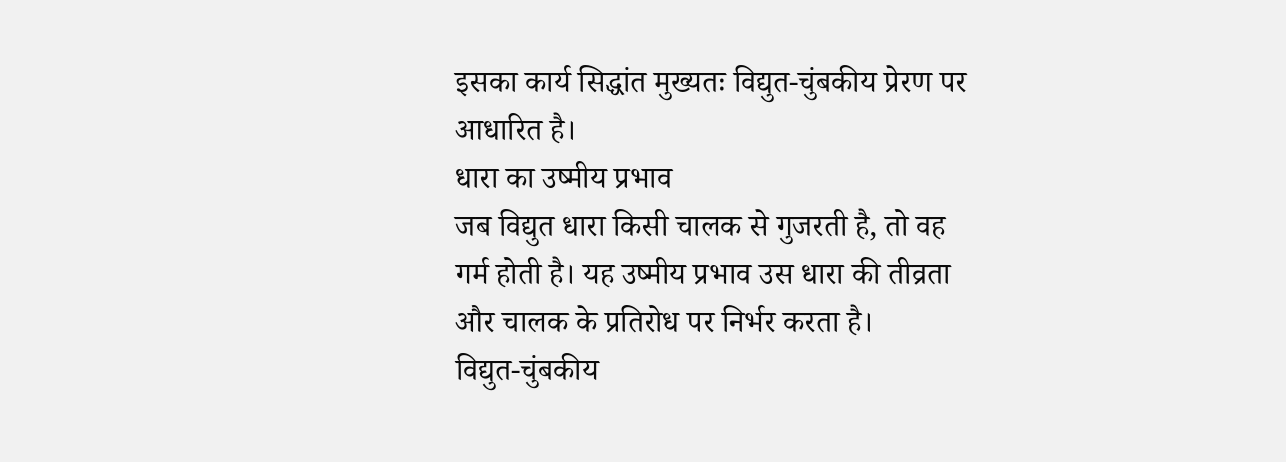इसका कार्य सिद्धांत मुख्यतः विद्युत-चुंबकीय प्रेरण पर आधारित है।
धारा का उष्मीय प्रभाव
जब विद्युत धारा किसी चालक से गुजरती है, तो वह गर्म होती है। यह उष्मीय प्रभाव उस धारा की तीव्रता और चालक के प्रतिरोध पर निर्भर करता है।
विद्युत-चुंबकीय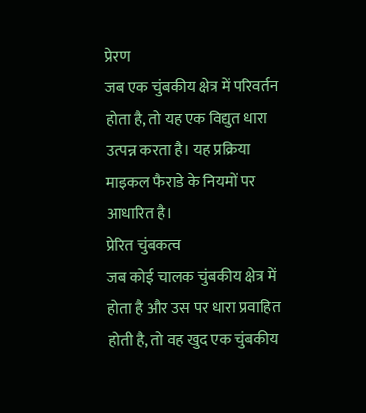प्रेरण
जब एक चुंबकीय क्षेत्र में परिवर्तन होता है, तो यह एक विद्युत धारा उत्पन्न करता है। यह प्रक्रिया माइकल फैराडे के नियमों पर आधारित है।
प्रेरित चुंबकत्व
जब कोई चालक चुंबकीय क्षेत्र में होता है और उस पर धारा प्रवाहित होती है, तो वह खुद एक चुंबकीय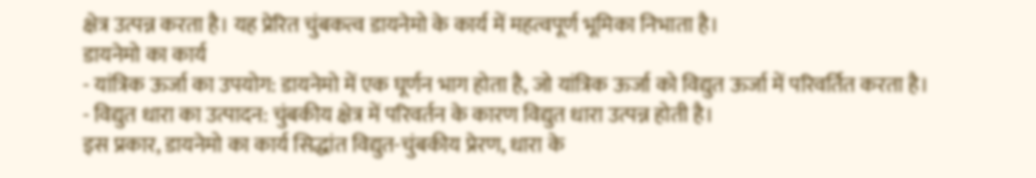क्षेत्र उत्पन्न करता है। यह प्रेरित चुंबकत्व डायनेमो के कार्य में महत्वपूर्ण भूमिका निभाता है।
डायनेमो का कार्य
- यांत्रिक ऊर्जा का उपयोग: डायनेमो में एक घूर्णन भाग होता है, जो यांत्रिक ऊर्जा को विद्युत ऊर्जा में परिवर्तित करता है।
- विद्युत धारा का उत्पादन: चुंबकीय क्षेत्र में परिवर्तन के कारण विद्युत धारा उत्पन्न होती है।
इस प्रकार, डायनेमो का कार्य सिद्धांत विद्युत-चुंबकीय प्रेरण, धारा के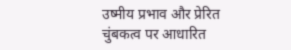उष्मीय प्रभाव और प्रेरित चुंबकत्व पर आधारित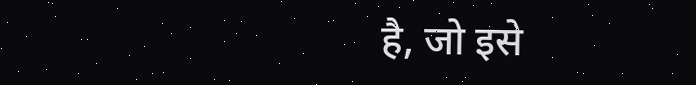है, जो इसे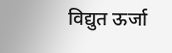विद्युत ऊर्जा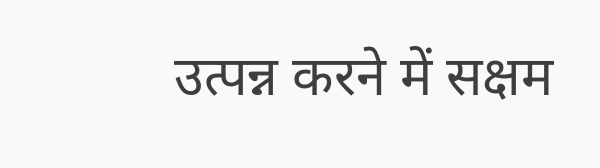उत्पन्न करने में सक्षम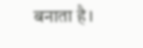बनाता है।